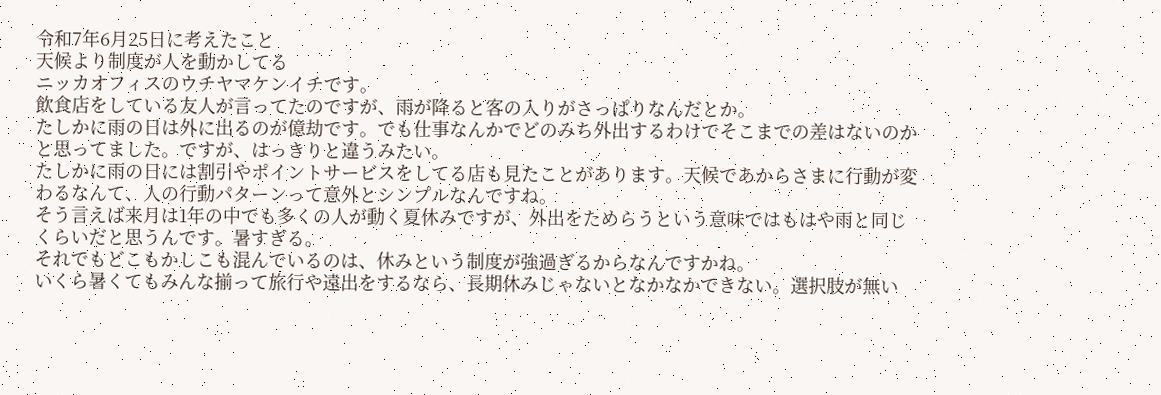令和7年6月25日に考えたこと
天候より制度が人を動かしてる
ニッカオフィスのウチヤマケンイチです。
飲食店をしている友人が言ってたのですが、雨が降ると客の入りがさっぱりなんだとか。
たしかに雨の日は外に出るのが億劫です。でも仕事なんかでどのみち外出するわけでそこまでの差はないのかと思ってました。ですが、はっきりと違うみたい。
たしかに雨の日には割引やポイントサービスをしてる店も見たことがあります。天候であからさまに行動が変わるなんて、人の行動パターンって意外とシンプルなんですね。
そう言えば来月は1年の中でも多くの人が動く夏休みですが、外出をためらうという意味ではもはや雨と同じくらいだと思うんです。暑すぎる。
それでもどこもかしこも混んでいるのは、休みという制度が強過ぎるからなんですかね。
いくら暑くてもみんな揃って旅行や遠出をするなら、長期休みじゃないとなかなかできない。選択肢が無い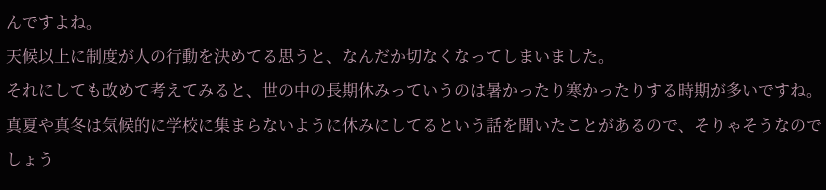んですよね。
天候以上に制度が人の行動を決めてる思うと、なんだか切なくなってしまいました。
それにしても改めて考えてみると、世の中の長期休みっていうのは暑かったり寒かったりする時期が多いですね。真夏や真冬は気候的に学校に集まらないように休みにしてるという話を聞いたことがあるので、そりゃそうなのでしょう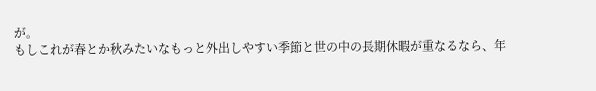が。
もしこれが春とか秋みたいなもっと外出しやすい季節と世の中の長期休暇が重なるなら、年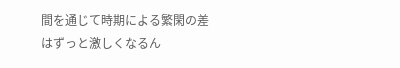間を通じて時期による繁閑の差はずっと激しくなるん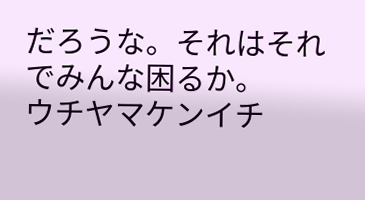だろうな。それはそれでみんな困るか。
ウチヤマケンイチ